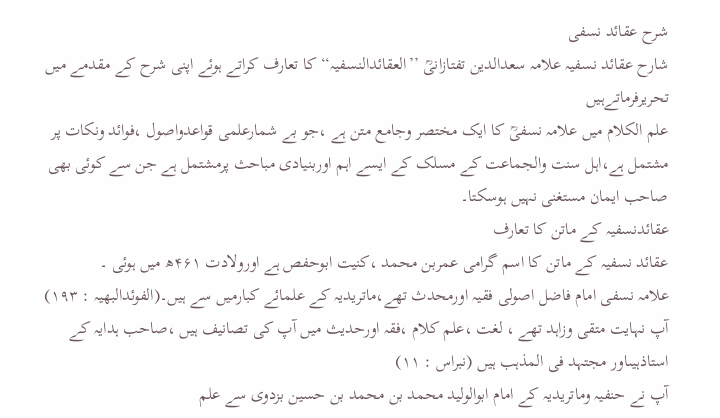شرح عقائد نسفی
شارح عقائد نسفیہ علامہ سعدالدین تفتازانیؒ ’’العقائدالنسفیہ‘‘ کا تعارف کراتے ہوئے اپنی شرح کے مقدمے میں تحریرفرماتےہیں
علم الکلام میں علامہ نسفیؒ کا ایک مختصر وجامع متن ہے ،جو بے شمارعلمی قواعدواصول ،فوائد ونکات پر مشتمل ہے،اہل سنت والجماعت کے مسلک کے ایسے اہم اوربنیادی مباحث پرمشتمل ہے جن سے کوئی بھی صاحب ایمان مستغنی نہیں ہوسکتا۔
عقائدنسفیہ کے ماتن کا تعارف
عقائد نسفیہ کے ماتن کا اسم گرامی عمربن محمد ،کنیت ابوحفص ہے اورولادت ۴۶۱ھ میں ہوئی ۔
علامہ نسفی امام فاضل اصولی فقیہ اورمحدث تھے،ماتریدیہ کے علمائے کبارمیں سے ہیں۔(الفوئدالبھیہ : ۱۹۳)
آپ نہایت متقی وزاہد تھے ، لغت ،علم کلام ،فقہ اورحدیث میں آپ کی تصانیف ہیں ،صاحب ہدایہ کے استاذہیںاور مجتہد فی المذہب ہیں (نبراس : ۱۱)
آپ نے حنفیہ وماتریدیہ کے امام ابوالولید محمد بن محمد بن حسین بزدوی سے علم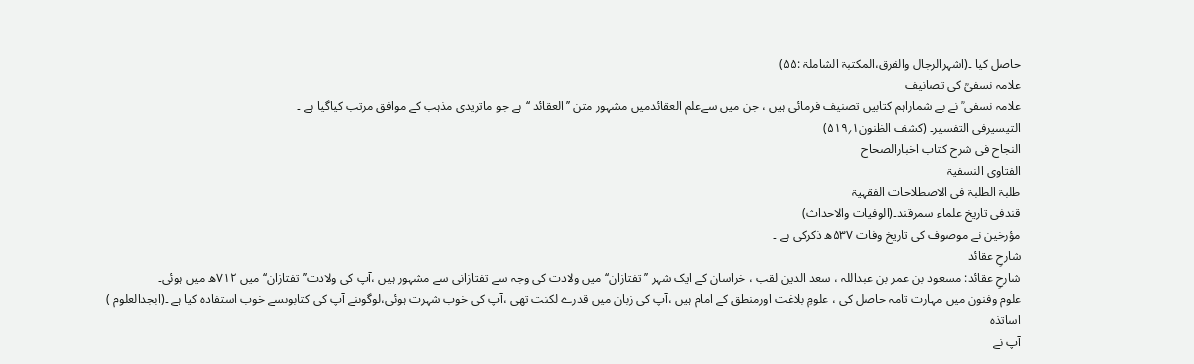حاصل کیا ۔(اشہرالرجال والفرق،المکتبۃ الشاملۃ :۵۵)
علامہ نسفیؒ کی تصانیف
علامہ نسفی ؒ نے بے شماراہم کتابیں تصنیف فرمائی ہیں ، جن میں سےعلم العقائدمیں مشہور متن ’’العقائد ‘‘ہے جو ماتریدی مذہب کے موافق مرتب کیاگیا ہے ۔
التیسیرفی التفسیر۔ (کشف الظنون۱؍۵۱۹)
النجاح فی شرح کتاب اخبارالصحاح
الفتاوی النسفیۃ
طلبۃ الطلبۃ فی الاصطلاحات الفقہیۃ
قندفی تاریخ علماء سمرقند۔(الوفیات والاحداث)
مؤرخین نے موصوف کی تاریخ وفات ۵۳۷ھ ذکرکی ہے ۔
شارحِ عقائد
شارحِ عقائد: مسعود بن عمر بن عبداللہ ، سعد الدین لقب ، خراسان کے ایک شہر ’’تفتازان‘‘ میں ولادت کی وجہ سے تفتازانی سے مشہور ہیں ،آپ کی ولادت’’ تفتازان‘‘ میں ۷۱۲ھ میں ہوئی۔
علوم وفنون میں مہارت تامہ حاصل کی ، علومِ بلاغت اورمنطق کے امام ہیں ،آپ کی زبان میں قدرے لکنت تھی ،آپ کی خوب شہرت ہوئی،لوگوںنے آپ کی کتابوںسے خوب استفادہ کیا ہے ۔(ابجدالعلوم )
اساتذہ
آپ نے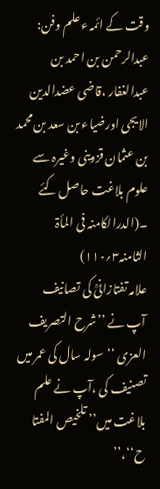وقت کے ائمہء علم وفن: عبدالرحمن بن احمد بن عبدالغفار ،قاضی عضدالدین الایجی اورضیاء بن سعد بن محمد بن عثمان قزوینی وغیرہ سے علوم بلاغت حاصل کئے ۔(الدرالکامنہ فی المأۃ الثامنہ۳؍۱۱۰)
علامہ تفتازانیؒ کی تصانیف
آپ نے ’’شرح التصریف العزی ‘‘سولہ سال کی عمر میں تصنیف کی ،آپ نے علم بلاغت میں’’ تلخیص المفتا ح‘‘،’’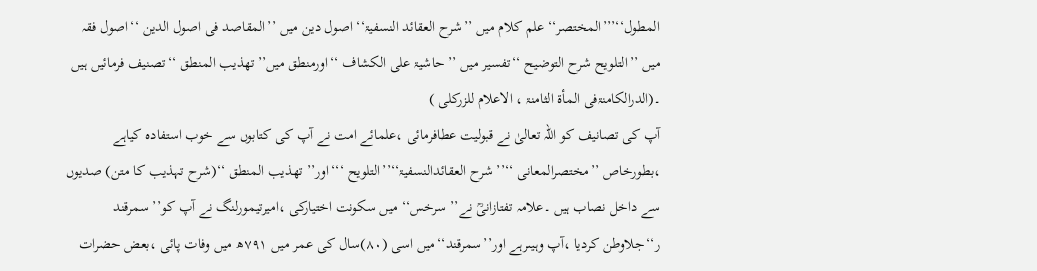المطول‘‘’’’المختصر‘‘علم کلام میں ’’شرح العقائد النسفیۃ‘‘ اصول دین میں ’’المقاصد فی اصول الدین ‘‘اصول فقہ میں ’’التلویح شرح التوضیح ‘‘تفسیر میں ’’حاشیۃ علی الکشاف ‘‘اورمنطق میں’’تھذیب المنطق ‘‘تصنیف فرمائیں ہیں ۔(الدرالکامنۃفی المأۃ الثامنۃ ، الاعلام للزرکلی )
آپ کی تصانیف کو اللہ تعالیٰ نے قبولیت عطافرمائی ،علمائے امت نے آپ کی کتابوں سے خوب استفادہ کیاہے ،بطورخاص ’’مختصرالمعانی ‘‘’’ شرح العقائدالنسفیۃ‘‘’’التلویح ‘‘‘اور’’ تھذیب المنطق ‘‘(شرح تہذیب کا متن) صدیوں سے داخل نصاب ہیں ۔علامہ تفتازانیؒ نے’’ سرخس‘‘ میں سکونت اختیارکی ،امیرتیمورلنگ نے آپ کو’’ سمرقند ر‘‘جلاوطن کردیا ،آپ وہیںرہے اور’’سمرقند‘‘میں اسی (۸۰)سال کی عمر میں ۷۹۱ھ میں وفات پائی ،بعض حضرات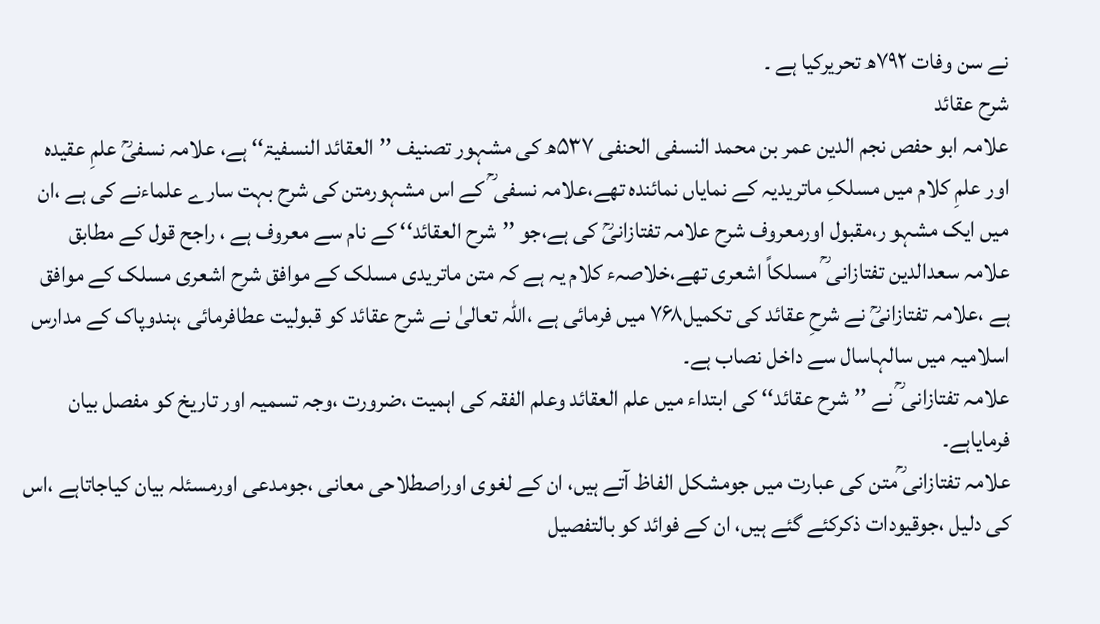نے سن وفات ۷۹۲ھ تحریرکیا ہے ۔
شرح عقائد
علامہ ابو حفص نجم الدین عمر بن محمد النسفی الحنفی ۵۳۷ھ کی مشہور تصنیف ’’العقائد النسفیۃ‘‘ ہے، علامہ نسفیؒ علمِ عقیدہ اور علمِ کلام میں مسلکِ ماتریدیہ کے نمایاں نمائندہ تھے،علامہ نسفی ؒ کے اس مشہورمتن کی شرح بہت سارے علماءنے کی ہے ،ان میں ایک مشہو ر،مقبول اورمعروف شرح علامہ تفتازانیؒ کی ہے،جو ’’شرح العقائد‘‘ کے نام سے معروف ہے ، راجح قول کے مطابق علامہ سعدالدین تفتازانی ؒ مسلکاً اشعری تھے،خلاصہء کلام یہ ہے کہ متن ماتریدی مسلک کے موافق شرح اشعری مسلک کے موافق ہے ،علامہ تفتازانیؒ نے شرحِ عقائد کی تکمیل۷۶۸ میں فرمائی ہے ،اللہ تعالیٰ نے شرح عقائد کو قبولیت عطافرمائی ،ہندوپاک کے مدارس اسلامیہ میں سالہاسال سے داخل نصاب ہے۔
علامہ تفتازانی ؒ نے ’’شرح عقائد‘‘ کی ابتداء میں علم العقائد وعلم الفقہ کی اہمیت ،ضرورت ،وجہ تسمیہ اور تاریخ کو مفصل بیان فرمایاہے۔
علامہ تفتازانی ؒمتن کی عبارت میں جومشکل الفاظ آتے ہیں، ان کے لغوی اوراصطلاحی معانی ،جومدعی اورمسئلہ بیان کیاجاتاہے ،اس کی دلیل ،جوقیودات ذکرکئے گئے ہیں، ان کے فوائد کو بالتفصیل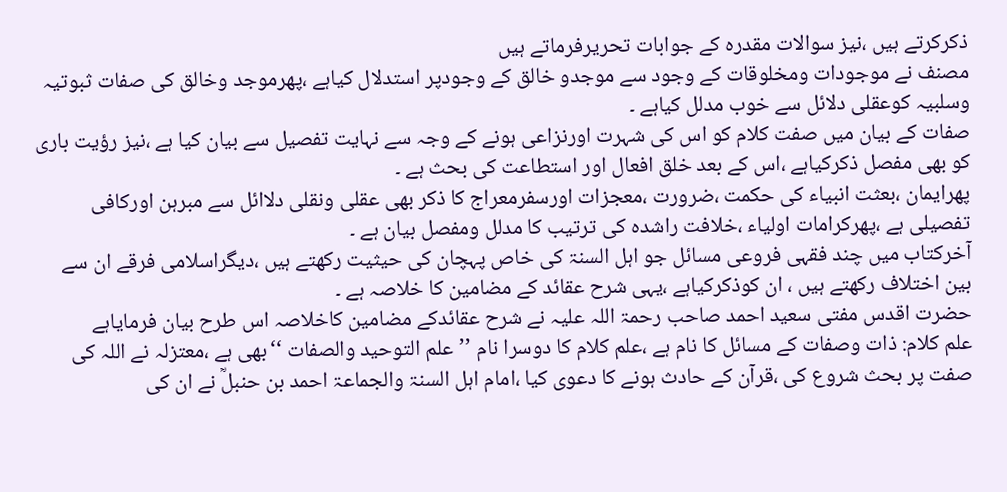ذکرکرتے ہیں ،نیز سوالات مقدرہ کے جوابات تحریرفرماتے ہیں
مصنف نے موجودات ومخلوقات کے وجود سے موجدو خالق کے وجودپر استدلال کیاہے ،پھرموجد وخالق کی صفات ثبوتیہ وسلبیہ کوعقلی دلائل سے خوب مدلل کیاہے ۔
صفات کے بیان میں صفت کلام کو اس کی شہرت اورنزاعی ہونے کے وجہ سے نہایت تفصیل سے بیان کیا ہے ،نیز رؤیت باری کو بھی مفصل ذکرکیاہے ،اس کے بعد خلق افعال اور استطاعت کی بحث ہے ۔
پھرایمان ،بعثت انبیاء کی حکمت ،ضرورت ،معجزات اورسفرمعراج کا ذکر بھی عقلی ونقلی دلاائل سے مبرہن اورکافی تفصیلی ہے ،پھرکرامات اولیاء ،خلافت راشدہ کی ترتیب کا مدلل ومفصل بیان ہے ۔
آخرکتاب میں چند فقہی فروعی مسائل جو اہل السنۃ کی خاص پہچان کی حیثیت رکھتے ہیں ،دیگراسلامی فرقے ان سے بین اختلاف رکھتے ہیں ، ان کوذکرکیاہے ،یہی شرح عقائد کے مضامین کا خلاصہ ہے ۔
حضرت اقدس مفتی سعید احمد صاحب رحمۃ اللہ علیہ نے شرح عقائدکے مضامین کاخلاصہ اس طرح بیان فرمایاہے
علم کلام: ذات وصفات کے مسائل کا نام ہے ،علم کلام کا دوسرا نام ’’علم التوحید والصفات ‘‘بھی ہے ،معتزلہ نے اللہ کی صفت پر بحث شروع کی ،قرآن کے حادث ہونے کا دعوی کیا ،امام اہل السنۃ والجماعۃ احمد بن حنبلؒ نے ان کی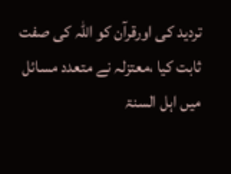تردید کی اورقرآن کو اللہ کی صفت ثابت کیا ،معتزلہ نے متعدد مسائل میں اہل السنۃ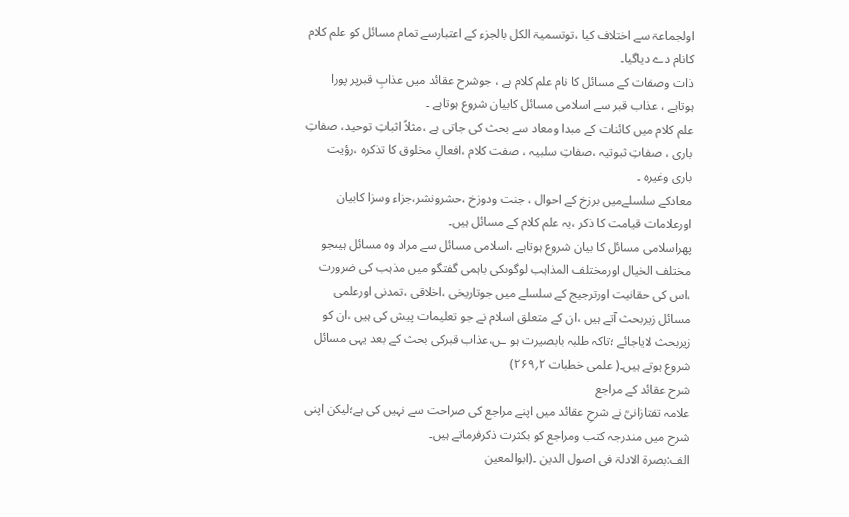اولجماعۃ سے اختلاف کیا ،توتسمیۃ الکل بالجزء کے اعتبارسے تمام مسائل کو علم کلام کانام دے دیاگیا۔
ذات وصفات کے مسائل کا نام علم کلام ہے ، جوشرح عقائد میں عذابِ قبرپر پورا ہوتاہے ، عذاب قبر سے اسلامی مسائل کابیان شروع ہوتاہے ۔
علم کلام میں کائنات کے مبدا ومعاد سے بحث کی جاتی ہے ،مثلاً اثباتِ توحید، صفاتِ باری ، صفاتِ ثبوتیہ ،صفاتِ سلبیہ ، صفت کلام ،افعالِ مخلوق کا تذکرہ ،رؤیت باری وغیرہ ۔
معادکے سلسلےمیں برزخ کے احوال ، جنت ودوزخ ،حشرونشر،جزاء وسزا کابیان اورعلامات قیامت کا ذکر ،یہ علم کلام کے مسائل ہیں۔
پھراسلامی مسائل کا بیان شروع ہوتاہے ،اسلامی مسائل سے مراد وہ مسائل ہیںجو مختلف الخیال اورمختلف المذاہب لوگوںکی باہمی گفتگو میں مذہب کی ضرورت ،اس کی حقانیت اورترجیج کے سلسلے میں جوتاریخی ،اخلاقی ،تمدنی اورعلمی مسائل زیربحث آتے ہیں ،ان کے متعلق اسلام نے جو تعلیمات پیش کی ہیں ،ان کو زیربحث لایاجائے ؛تاکہ طلبہ بابصیرت ہو ـں،عذاب قبرکی بحث کے بعد یہی مسائل شروع ہوتے ہیں۔( علمی خطبات ۲؍۲۶۹)
شرح عقائد کے مراجع
علامہ تفتازانیؒ نے شرحِ عقائد میں اپنے مراجع کی صراحت سے نہیں کی ہے؛لیکن اپنی شرح میں مندرجہ کتب ومراجع کو بکثرت ذکرفرماتے ہیں۔
الف:بصرۃ الادلۃ فی اصول الدین ۔(ابوالمعین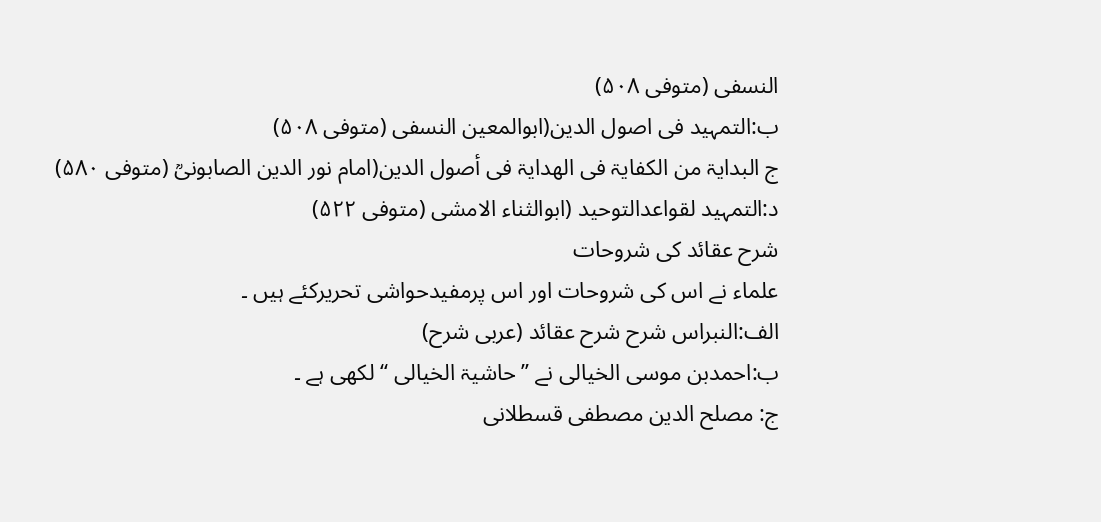النسفی (متوفی ۵۰۸)
ب:التمہید فی اصول الدین(ابوالمعین النسفی (متوفی ۵۰۸)
ج البدایۃ من الکفایۃ فی الھدایۃ فی أصول الدين(امام نور الدین الصابونیؒ (متوفی ۵۸۰)
د:التمہید لقواعدالتوحید (ابوالثناء الامشی (متوفی ۵۲۲)
شرح عقائد کی شروحات
علماء نے اس کی شروحات اور اس پرمفیدحواشی تحریرکئے ہیں ۔
الف:النبراس شرح شرح عقائد (عربی شرح)
ب:احمدبن موسی الخیالی نے ’’حاشیۃ الخیالی ‘‘ لکھی ہے ۔
ج: مصلح الدین مصطفی قسطلانی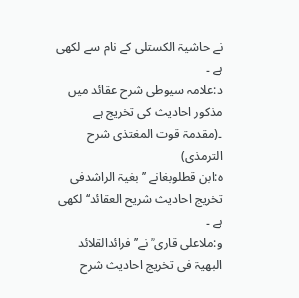نے حاشیۃ الکستلی کے نام سے لکھی ہے ۔
د:علامہ سیوطی شرح عقائد میں مذکور احادیث کی تخریج ہے ۔(مقدمۃ قوت المغتذی شرح الترمذی)
ہ:ابن قطلوبغانے ’’بغیۃ الراشدفی تخریج احادیث شریح العقائد‘‘ لکھی ہے ۔
و:ملاعلی قاری ؒ نے’’ فرائدالقلائد البھیۃ فی تخریج احادیث شرح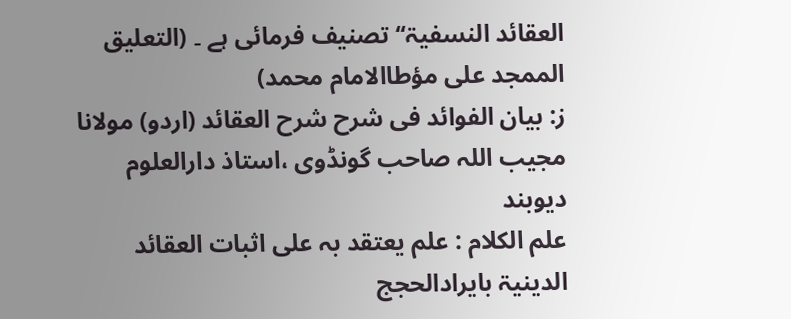العقائد النسفیۃ‘‘ تصنیف فرمائی ہے ۔ (التعلیق الممجد علی مؤطاالامام محمد)
ز: بیان الفوائد فی شرح شرح العقائد (اردو) مولانا مجیب اللہ صاحب گونڈوی ،استاذ دارالعلوم دیوبند
علم الکلام : علم یعتقد بہ علی اثبات العقائد الدینیۃ بایرادالحجج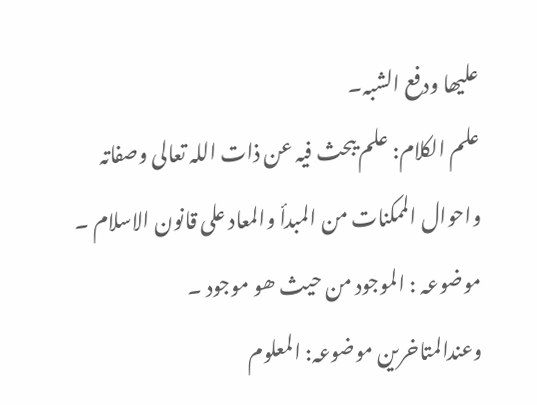علیھا ودفع الشبہ۔
علم الکلام: علم یبحث فیہ عن ذات اللہ تعالی وصفاتہ واحوال الممکنات من المبدأ والمعاد علی قانون الاسلام ۔
موضوعہ : الموجود من حیث ھو موجود ۔
وعندالمتاخرین موضوعہ: المعلوم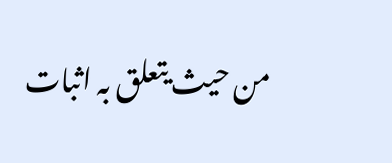من حیث یتعلق بہ اثبات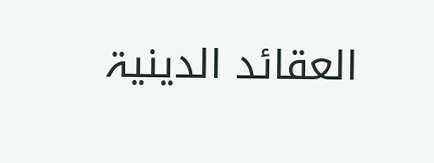العقائد الدینیۃ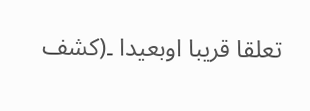تعلقا قریبا اوبعیدا ۔(کشف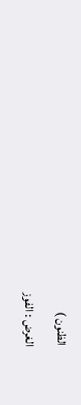الظنون )
الغرض : الفوز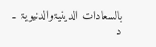بالسعادات الدینیۃوالدنیویۃ ۔
د